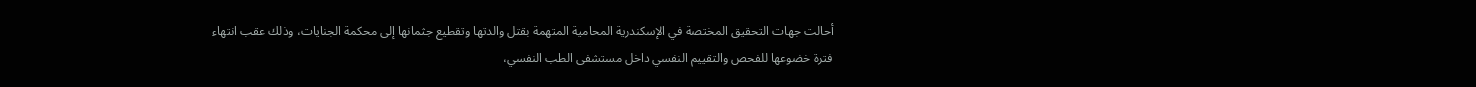أحالت جهات التحقيق المختصة في الإسكندرية المحامية المتهمة بقتل والدتها وتقطيع جثمانها إلى محكمة الجنايات، وذلك عقب انتهاء فترة خضوعها للفحص والتقييم النفسي داخل مستشفى الطب النفسي،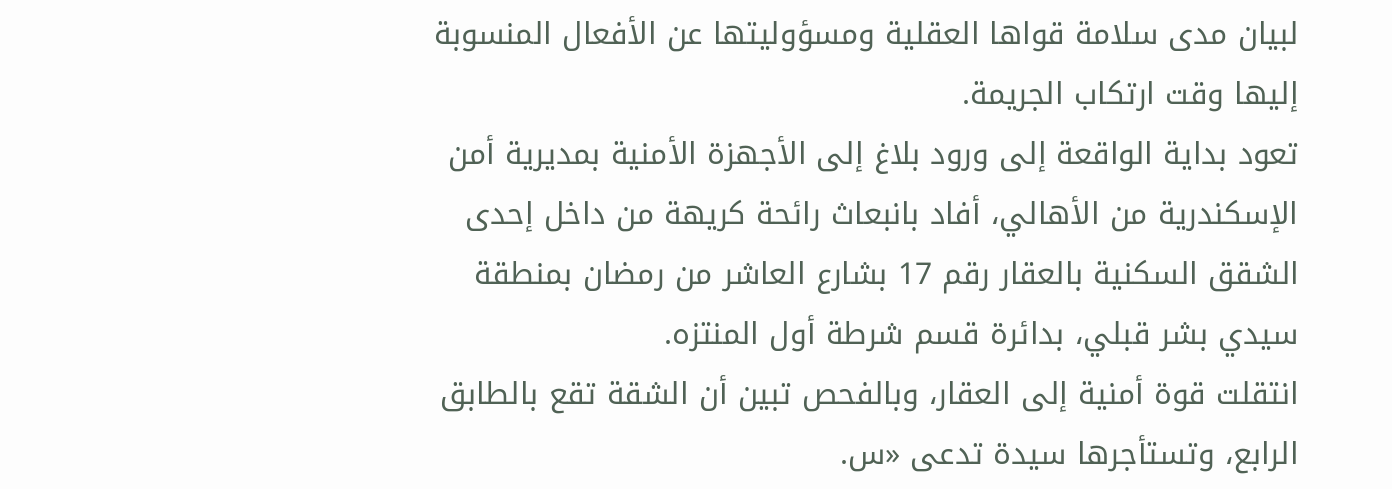لبيان مدى سلامة قواها العقلية ومسؤوليتها عن الأفعال المنسوبة إليها وقت ارتكاب الجريمة.
تعود بداية الواقعة إلى ورود بلاغ إلى الأجهزة الأمنية بمديرية أمن الإسكندرية من الأهالي، أفاد بانبعاث رائحة كريهة من داخل إحدى الشقق السكنية بالعقار رقم 17 بشارع العاشر من رمضان بمنطقة سيدي بشر قبلي، بدائرة قسم شرطة أول المنتزه.
انتقلت قوة أمنية إلى العقار، وبالفحص تبين أن الشقة تقع بالطابق الرابع، وتستأجرها سيدة تدعى «س.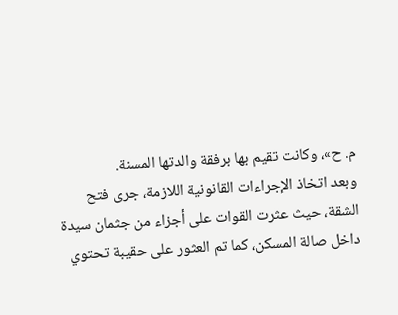م. ح»، وكانت تقيم بها برفقة والدتها المسنة.
وبعد اتخاذ الإجراءات القانونية اللازمة، جرى فتح الشقة، حيث عثرت القوات على أجزاء من جثمان سيدة داخل صالة المسكن، كما تم العثور على حقيبة تحتوي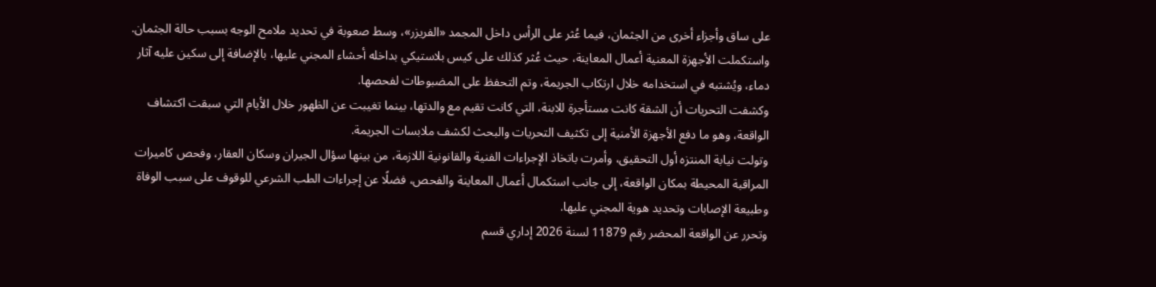على ساق وأجزاء أخرى من الجثمان، فيما عُثر على الرأس داخل المجمد «الفريزر»، وسط صعوبة في تحديد ملامح الوجه بسبب حالة الجثمان.
واستكملت الأجهزة المعنية أعمال المعاينة، حيث عُثر كذلك على كيس بلاستيكي بداخله أحشاء المجني عليها، بالإضافة إلى سكين عليه آثار دماء، ويُشتبه في استخدامه خلال ارتكاب الجريمة، وتم التحفظ على المضبوطات لفحصها.
وكشفت التحريات أن الشقة كانت مستأجرة للابنة، التي كانت تقيم مع والدتها، بينما تغيبت عن الظهور خلال الأيام التي سبقت اكتشاف الواقعة، وهو ما دفع الأجهزة الأمنية إلى تكثيف التحريات والبحث لكشف ملابسات الجريمة.
وتولت نيابة المنتزه أول التحقيق، وأمرت باتخاذ الإجراءات الفنية والقانونية اللازمة، من بينها سؤال الجيران وسكان العقار، وفحص كاميرات المراقبة المحيطة بمكان الواقعة، إلى جانب استكمال أعمال المعاينة والفحص، فضلًا عن إجراءات الطب الشرعي للوقوف على سبب الوفاة وطبيعة الإصابات وتحديد هوية المجني عليها.
وتحرر عن الواقعة المحضر رقم 11879 لسنة 2026 إداري قسم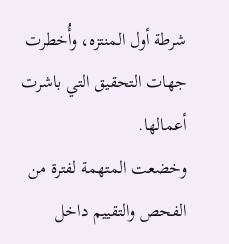شرطة أول المنتزه، وأُخطرت جهات التحقيق التي باشرت أعمالها.
وخضعت المتهمة لفترة من الفحص والتقييم داخل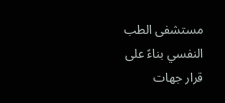مستشفى الطب النفسي بناءً على قرار جهات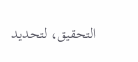التحقيق، لتحديد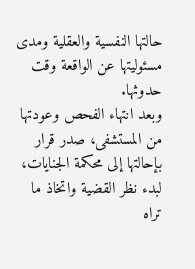حالتها النفسية والعقلية ومدى مسئوليتها عن الواقعة وقت حدوثها.
وبعد انتهاء الفحص وعودتها من المستشفى، صدر قرار بإحالتها إلى محكمة الجنايات، لبدء نظر القضية واتخاذ ما تراه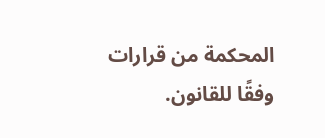المحكمة من قرارات وفقًا للقانون.